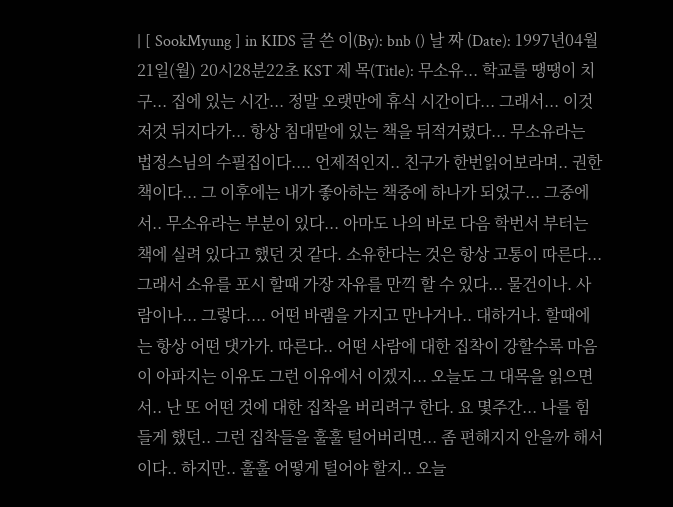| [ SookMyung ] in KIDS 글 쓴 이(By): bnb () 날 짜 (Date): 1997년04월21일(월) 20시28분22초 KST 제 목(Title): 무소유... 학교를 땡땡이 치구... 집에 있는 시간... 정말 오랫만에 휴식 시간이다... 그래서... 이것 저것 뒤지다가... 항상 침대맡에 있는 책을 뒤적거렸다... 무소유라는 법정스님의 수필집이다.... 언제적인지.. 친구가 한번읽어보라며.. 권한 책이다... 그 이후에는 내가 좋아하는 책중에 하나가 되었구... 그중에서.. 무소유라는 부분이 있다... 아마도 나의 바로 다음 학번서 부터는 책에 실려 있다고 했던 것 같다. 소유한다는 것은 항상 고통이 따른다... 그래서 소유를 포시 할때 가장 자유를 만끽 할 수 있다... 물건이나. 사람이나... 그렇다.... 어떤 바램을 가지고 만나거나.. 대하거나. 할때에는 항상 어떤 댓가가. 따른다.. 어떤 사람에 대한 집착이 강할수록 마음이 아파지는 이유도 그런 이유에서 이겠지... 오늘도 그 대목을 읽으면서.. 난 또 어떤 것에 대한 집착을 버리려구 한다. 요 몇주간... 나를 힘들게 했던.. 그런 집착들을 훌훌 털어버리면... 좀 편해지지 안을까 해서이다.. 하지만.. 훌훌 어떻게 털어야 할지.. 오늘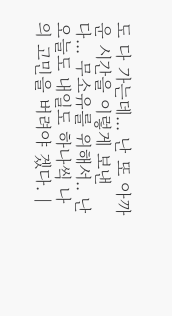도 다 가는데... 난 또 아까운 시간을 이렇게 보낸다... 무소유를 위해서.. 난 오늘도 내일도 하나씩 나의 고민을 버려야 겠다. |